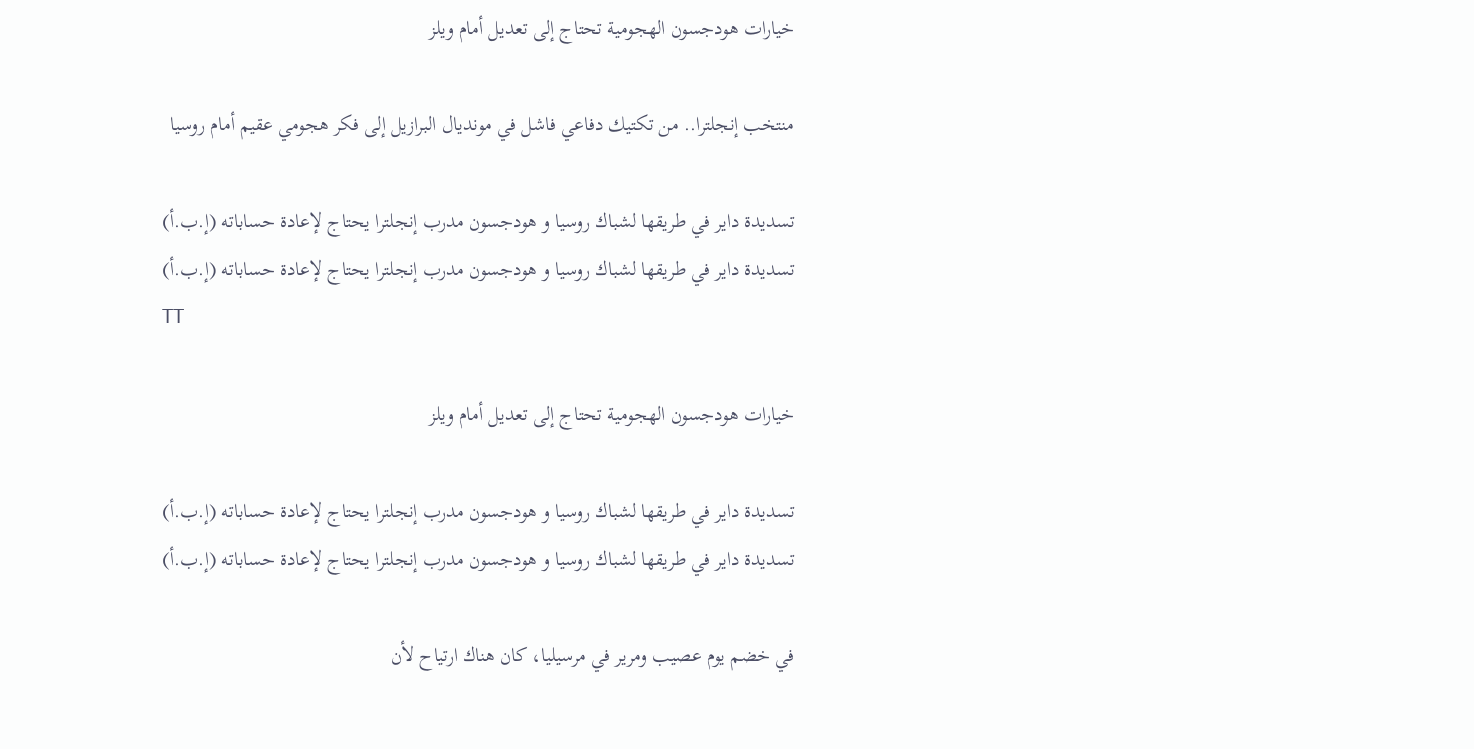خيارات هودجسون الهجومية تحتاج إلى تعديل أمام ويلز

منتخب إنجلترا.. من تكتيك دفاعي فاشل في مونديال البرازيل إلى فكر هجومي عقيم أمام روسيا

تسديدة داير في طريقها لشباك روسيا و هودجسون مدرب إنجلترا يحتاج لإعادة حساباته (إ.ب.أ)
تسديدة داير في طريقها لشباك روسيا و هودجسون مدرب إنجلترا يحتاج لإعادة حساباته (إ.ب.أ)
TT

خيارات هودجسون الهجومية تحتاج إلى تعديل أمام ويلز

تسديدة داير في طريقها لشباك روسيا و هودجسون مدرب إنجلترا يحتاج لإعادة حساباته (إ.ب.أ)
تسديدة داير في طريقها لشباك روسيا و هودجسون مدرب إنجلترا يحتاج لإعادة حساباته (إ.ب.أ)

في خضم يوم عصيب ومرير في مرسيليا، كان هناك ارتياح لأن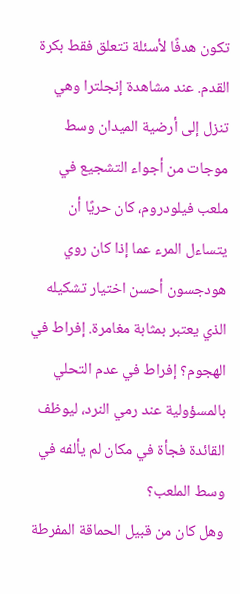تكون هدفًا لأسئلة تتعلق فقط بكرة القدم. عند مشاهدة إنجلترا وهي تنزل إلى أرضية الميدان وسط موجات من أجواء التشجيع في ملعب فيلودروم، كان حريًا أن يتساءل المرء عما إذا كان روي هودجسون أحسن اختيار تشكيله الذي يعتبر بمثابة مغامرة. إفراط في الهجوم؟ إفراط في عدم التحلي بالمسؤولية عند رمي النرد، ليوظف القائدة فجأة في مكان لم يألفه في وسط الملعب؟
وهل كان من قبيل الحماقة المفرطة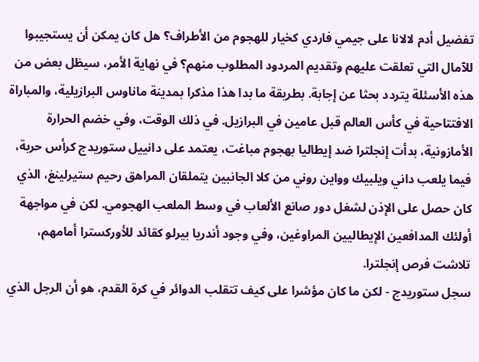تفضيل أدم لالانا على جيمي فاردي كخيار للهجوم من الأطراف؟ هل كان يمكن أن يستجيبوا للآمال التي تعلقت عليهم وتقديم المردود المطلوب منهم؟ في نهاية الأمر، سيظل بعض من هذه الأسئلة يتردد بحثا عن إجابة. بطريقة ما بدا هذا مذكرا بمدينة ماناوس البرازيلية، والمباراة الافتتاحية في كأس العالم قبل عامين في البرازيل. في ذلك الوقت، وفي خضم الحرارة الأمازونية، بدأت إنجلترا ضد إيطاليا بهجوم مباغت، يعتمد على دانييل ستوريدج كرأس حربة، فيما يلعب داني ويلبيك وواين روني من كلا الجانبين يتملقان المراهق رحيم ستيرلينغ، الذي كان حصل على الإذن لشغل دور صانع الألعاب في وسط الملعب الهجومي. لكن في مواجهة أولئك المدافعين الإيطاليين المراوغين، وفي وجود أندريا بيرلو كقائد للأوركسترا أمامهم، تلاشت فرص إنجلترا.
سجل ستوريدج - لكن ما كان مؤشرا على كيف تتقلب الدوائر في كرة القدم، هو أن الرجل الذي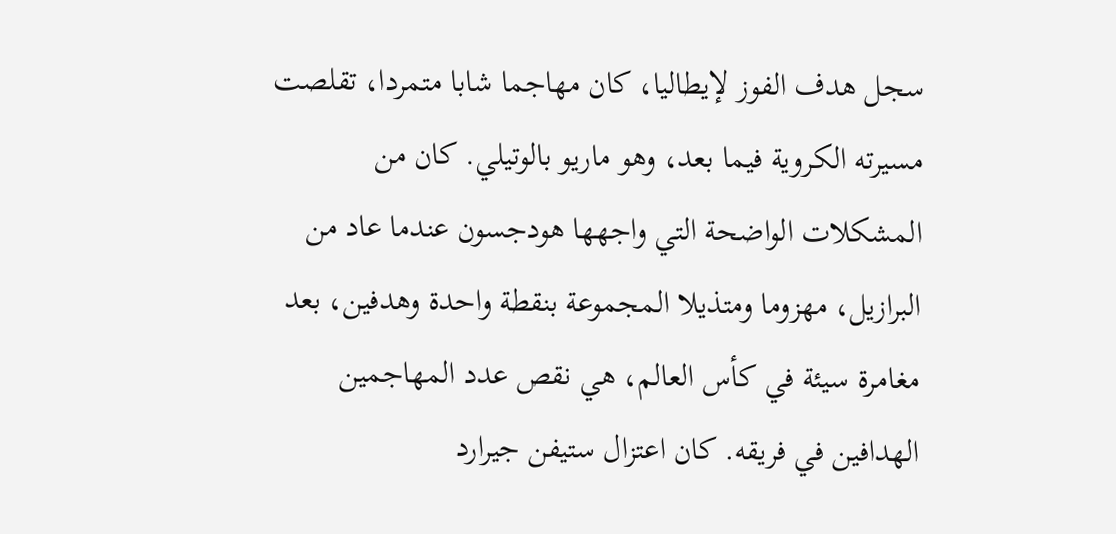سجل هدف الفوز لإيطاليا، كان مهاجما شابا متمردا، تقلصت مسيرته الكروية فيما بعد، وهو ماريو بالوتيلي. كان من المشكلات الواضحة التي واجهها هودجسون عندما عاد من البرازيل، مهزوما ومتذيلا المجموعة بنقطة واحدة وهدفين، بعد مغامرة سيئة في كأس العالم، هي نقص عدد المهاجمين الهدافين في فريقه. كان اعتزال ستيفن جيرارد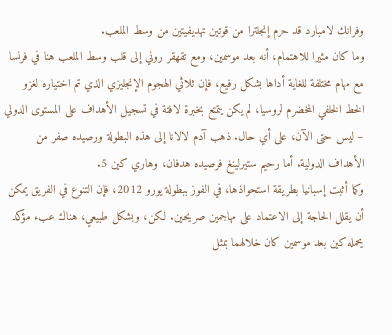وفرانك لامبارد قد حرم إنجلترا من قوتين تهديفيتين من وسط الملعب.
وما كان مثيرا للاهتمام، أنه بعد موسمين، ومع تقهقر روني إلى قلب وسط الملعب هنا في فرنسا مع مهام مختلفة للغاية أداها بشكل رفيع، فإن ثلاثي الهجوم الإنجليزي الذي تم اختياره لغزو الخط الخلفي المخضرم لروسيا، لم يكن يتمتع بخبرة لافتة في تسجيل الأهداف على المستوى الدولي – ليس حتى الآن، على أي حال. ذهب آدم لالانا إلى هذه البطولة ورصيده صفر من الأهداف الدولية. أما رحيم ستيرلينغ فرصيده هدفان، وهاري كين 5.
وكما أثبت إسبانيا بطريقة استحواذها، في الفوز ببطولة يورو 2012، فإن التنوع في الفريق يمكن أن يقلل الحاجة إلى الاعتماد على مهاجمين صريحين. لكن، وبشكل طبيعي، هناك عبء مؤكد يحمله كين بعد موسمين كان خلالهما بمثل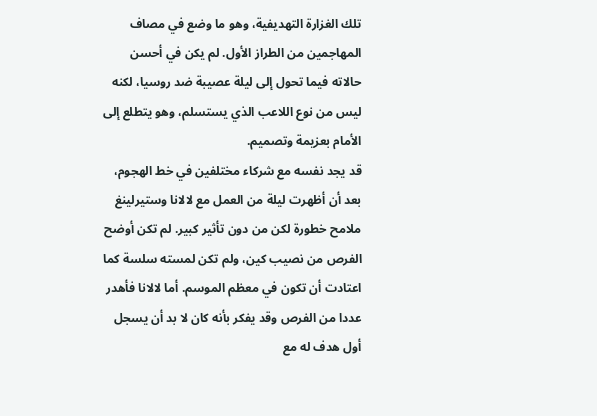تلك الغزارة التهديفية، وهو ما وضع في مصاف المهاجمين من الطراز الأول. لم يكن في أحسن حالاته فيما تحول إلى ليلة عصيبة ضد روسيا، لكنه ليس من نوع اللاعب الذي يستسلم، وهو يتطلع إلى الأمام بعزيمة وتصميم.
قد يجد نفسه مع شركاء مختلفين في خط الهجوم، بعد أن أظهرت ليلة من العمل مع لالانا وستيرلينغ ملامح خطورة لكن من دون تأثير كبير. لم تكن أوضح الفرص من نصيب كين، ولم تكن لمسته سلسة كما اعتادت أن تكون في معظم الموسم. أما لالانا فأهدر عددا من الفرص وقد يفكر بأنه كان لا بد أن يسجل أول هدف له مع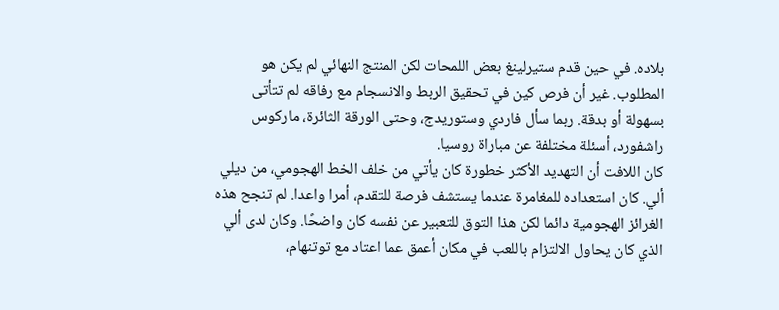بلاده. في حين قدم ستيرلينغ بعض اللمحات لكن المنتج النهائي لم يكن هو المطلوب. غير أن فرص كين في تحقيق الربط والانسجام مع رفاقه لم تتأتى بسهولة أو بدقة. ربما سأل فاردي وستوريدج، وحتى الورقة الثائرة، ماركوس راشفورد، أسئلة مختلفة عن مباراة روسيا.
كان اللافت أن التهديد الأكثر خطورة كان يأتي من خلف الخط الهجومي، من ديلي ألي. كان استعداده للمغامرة عندما يستشف فرصة للتقدم، أمرا واعدا. لم تنجح هذه الغرائز الهجومية دائما لكن هذا التوق للتعبير عن نفسه كان واضحًا. وكان لدى ألي الذي كان يحاول الالتزام باللعب في مكان أعمق عما اعتاد مع توتنهام،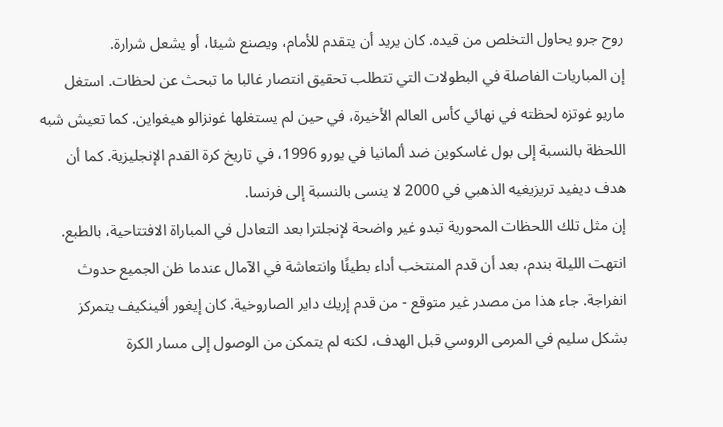روح جرو يحاول التخلص من قيده. كان يريد أن يتقدم للأمام، ويصنع شيئا، أو يشعل شرارة.
إن المباريات الفاصلة في البطولات التي تتطلب تحقيق انتصار غالبا ما تبحث عن لحظات. استغل ماريو غوتزه لحظته في نهائي كأس العالم الأخيرة، في حين لم يستغلها غونزالو هيغواين. كما تعيش شبه اللحظة بالنسبة إلى بول غاسكوين ضد ألمانيا في يورو 1996، في تاريخ كرة القدم الإنجليزية. كما أن هدف ديفيد تريزيغيه الذهبي في 2000 لا ينسى بالنسبة إلى فرنسا.
إن مثل تلك اللحظات المحورية تبدو غير واضحة لإنجلترا بعد التعادل في المباراة الافتتاحية، بالطبع. انتهت الليلة بندم، بعد أن قدم المنتخب أداء بطيئًا وانتعاشة في الآمال عندما ظن الجميع حدوث انفراجة. جاء هذا من مصدر غير متوقع - من قدم إريك داير الصاروخية. كان إيغور أفينكيف يتمركز بشكل سليم في المرمى الروسي قبل الهدف، لكنه لم يتمكن من الوصول إلى مسار الكرة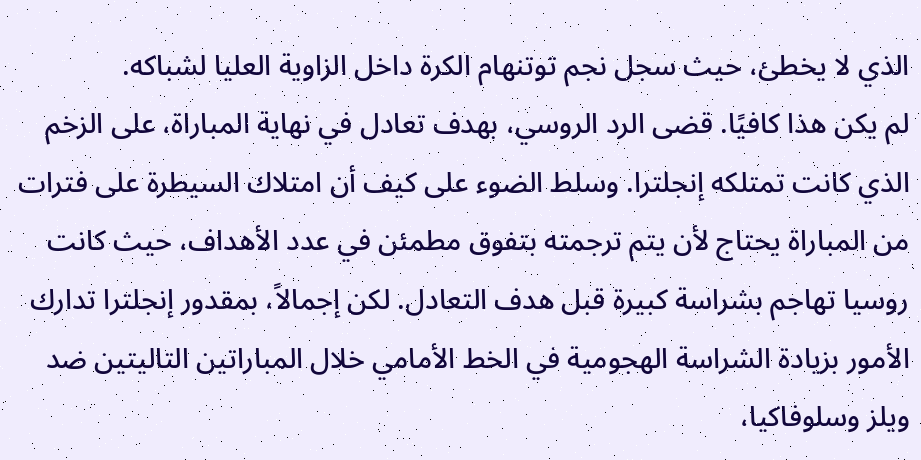الذي لا يخطئ، حيث سجل نجم توتنهام الكرة داخل الزاوية العليا لشباكه.
لم يكن هذا كافيًا. قضى الرد الروسي، بهدف تعادل في نهاية المباراة، على الزخم الذي كانت تمتلكه إنجلترا. وسلط الضوء على كيف أن امتلاك السيطرة على فترات من المباراة يحتاج لأن يتم ترجمته بتفوق مطمئن في عدد الأهداف، حيث كانت روسيا تهاجم بشراسة كبيرة قبل هدف التعادل. لكن إجمالاً، بمقدور إنجلترا تدارك الأمور بزيادة الشراسة الهجومية في الخط الأمامي خلال المباراتين التاليتين ضد ويلز وسلوفاكيا،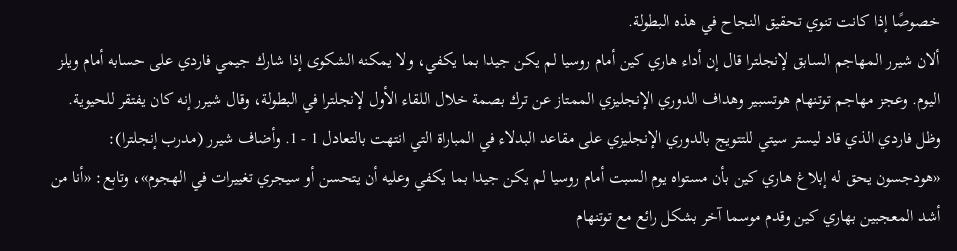خصوصًا إذا كانت تنوي تحقيق النجاح في هذه البطولة.
ألان شيرر المهاجم السابق لإنجلترا قال إن أداء هاري كين أمام روسيا لم يكن جيدا بما يكفي، ولا يمكنه الشكوى إذا شارك جيمي فاردي على حسابه أمام ويلز اليوم. وعجز مهاجم توتنهام هوتسبير وهداف الدوري الإنجليزي الممتاز عن ترك بصمة خلال اللقاء الأول لإنجلترا في البطولة، وقال شيرر إنه كان يفتقر للحيوية. وظل فاردي الذي قاد ليستر سيتي للتتويج بالدوري الإنجليزي على مقاعد البدلاء في المباراة التي انتهت بالتعادل 1 - 1. وأضاف شيرر (مدرب إنجلترا): «هودجسون يحق له إبلاغ هاري كين بأن مستواه يوم السبت أمام روسيا لم يكن جيدا بما يكفي وعليه أن يتحسن أو سيجري تغييرات في الهجوم»، وتابع: «أنا من أشد المعجبين بهاري كين وقدم موسما آخر بشكل رائع مع توتنهام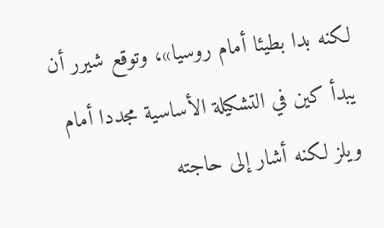لكنه بدا بطيئا أمام روسيا»، وتوقع شيرر أن يبدأ كين في التشكيلة الأساسية مجددا أمام ويلز لكنه أشار إلى حاجته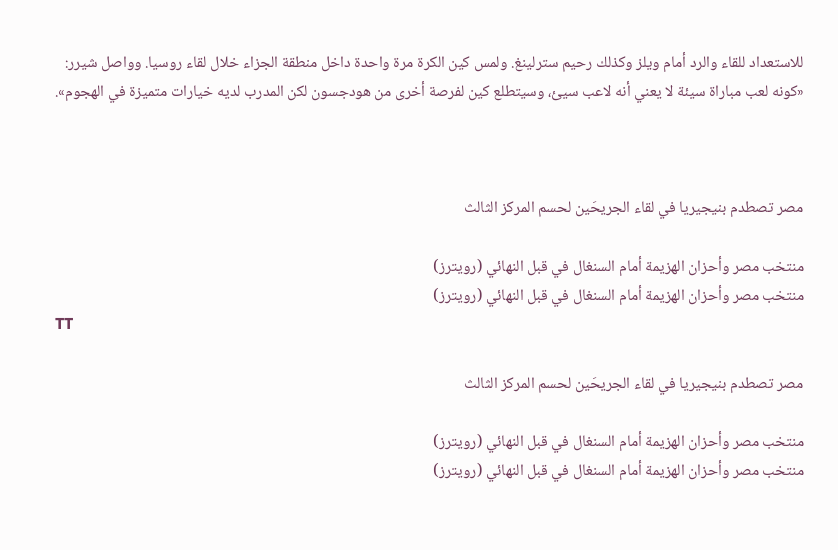للاستعداد للقاء والرد أمام ويلز وكذلك رحيم سترلينغ. ولمس كين الكرة مرة واحدة داخل منطقة الجزاء خلال لقاء روسيا. وواصل شيرر: «كونه لعب مباراة سيئة لا يعني أنه لاعب سيئ، وسيتطلع كين لفرصة أخرى من هودجسون لكن المدرب لديه خيارات متميزة في الهجوم».



مصر تصطدم بنيجيريا في لقاء الجريحَين لحسم المركز الثالث

منتخب مصر وأحزان الهزيمة أمام السنغال في قبل النهائي (رويترز)
منتخب مصر وأحزان الهزيمة أمام السنغال في قبل النهائي (رويترز)
TT

مصر تصطدم بنيجيريا في لقاء الجريحَين لحسم المركز الثالث

منتخب مصر وأحزان الهزيمة أمام السنغال في قبل النهائي (رويترز)
منتخب مصر وأحزان الهزيمة أمام السنغال في قبل النهائي (رويترز)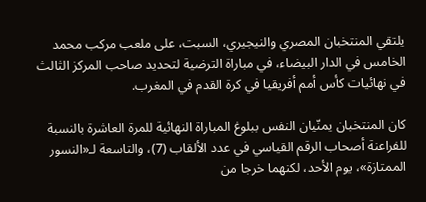يلتقي المنتخبان المصري والنيجيري، السبت، على ملعب مركب محمد الخامس في الدار البيضاء، في مباراة الترضية لتحديد صاحب المركز الثالث في نهائيات كأس أمم أفريقيا في كرة القدم في المغرب.

كان المنتخبان يمنّيان النفس ببلوغ المباراة النهائية للمرة العاشرة بالنسبة للفراعنة أصحاب الرقم القياسي في عدد الألقاب (7)، والتاسعة لـ«النسور الممتازة»، يوم الأحد، لكنهما خرجا من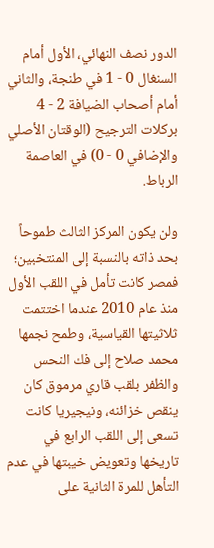الدور نصف النهائي، الأول أمام السنغال 0 - 1 في طنجة، والثاني أمام أصحاب الضيافة 2 - 4 بركلات الترجيح (الوقتان الأصلي والإضافي 0 - 0) في العاصمة الرباط.

ولن يكون المركز الثالث طموحاً بحد ذاته بالنسبة إلى المنتخبين؛ فمصر كانت تأمل في اللقب الأول منذ عام 2010 عندما اختتمت ثلاثيتها القياسية، وطمح نجمها محمد صلاح إلى فك النحس والظفر بلقب قاري مرموق كان ينقص خزائنه، ونيجيريا كانت تسعى إلى اللقب الرابع في تاريخها وتعويض خيبتها في عدم التأهل للمرة الثانية على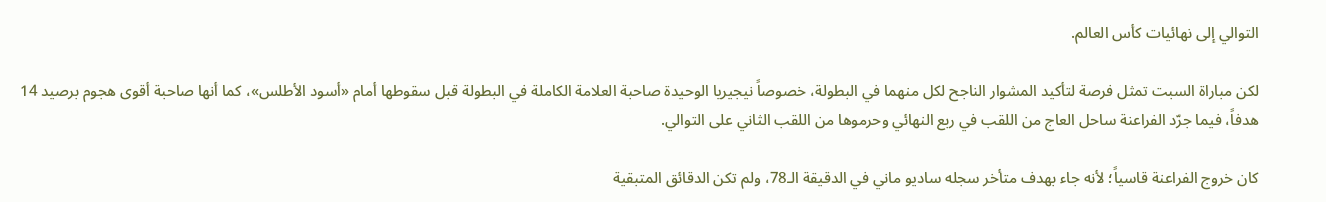التوالي إلى نهائيات كأس العالم.

لكن مباراة السبت تمثل فرصة لتأكيد المشوار الناجح لكل منهما في البطولة، خصوصاً نيجيريا الوحيدة صاحبة العلامة الكاملة في البطولة قبل سقوطها أمام «أسود الأطلس»، كما أنها صاحبة أقوى هجوم برصيد 14 هدفاً، فيما جرّد الفراعنة ساحل العاج من اللقب في ربع النهائي وحرموها من اللقب الثاني على التوالي.

كان خروج الفراعنة قاسياً؛ لأنه جاء بهدف متأخر سجله ساديو ماني في الدقيقة الـ78، ولم تكن الدقائق المتبقية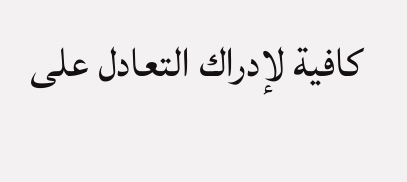كافية لإدراك التعادل على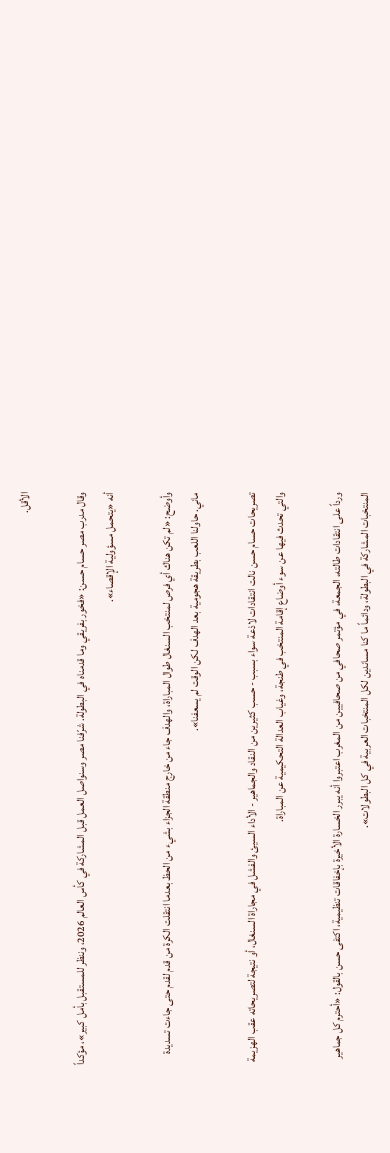الأقل.

وقال مدرب مصر حسام حسن: «فخور بفريقي وما قدمناه في البطولة. شرّفنا مصر وسنواصل العمل قبل المشاركة في كأس العالم 2026، وننظر للمستقبل بأمل كبير»، مؤكداً أنه «يتحمل مسؤولية الإقصاء».

وأوضح: «لم تكن هناك أي فرص لمنتخب السنغال طوال المباراة، والهدف جاء من خارج منطقة الجزاء بشيء من الحظ بعدما انتقلت الكرة من قدم لقدم حتى جاءت تسديدة ماني. حاولنا اللعب بطريقة هجومية بعد الهدف لكن الوقت لم يسعفنا».

تصريحات حسام حسن نالت انتقادات لاذعة سواء بسبب - حسب كثيرين من النقاد والجماهير - الأداء السيئ والفشل في مجاراة السنغال، أو نتيجة لتصريحاته عقب الهزيمة والتي تحدث فيها عن سوء أوضاع إقامة المنتخب في طنجة، وغياب العدالة التحكيمية عن المباراة.

ورداً على انتقادات طالته، الجمعة، في مؤتمر صحافي من صحافيين من المغرب اعتبروا أنه يبرر الخسارة الأخيرة بإخفاقات تنظيمية، اكتفى حسن بالقول: «أحترم كل جماهير المنتخبات المشاركة في البطولة، ودائماً ما كنا مساندين لكل المنتخبات العربية في كل البطولات».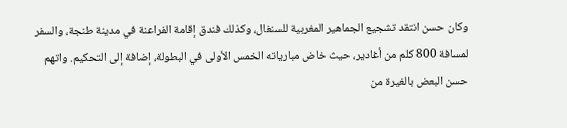وكان حسن انتقد تشجيع الجماهير المغربية للسنغال، وكذلك فندق إقامة الفراعنة في مدينة طنجة، والسفر لمسافة 800 كلم من أغادير، حيث خاض مبارياته الخمس الأولى في البطولة، إضافة إلى التحكيم. واتهم حسن البعض بالغيرة من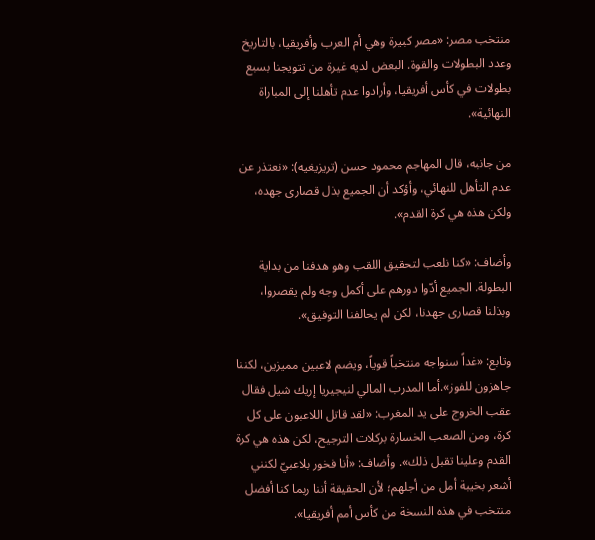منتخب مصر: «مصر كبيرة وهي أم العرب وأفريقيا، بالتاريخ وعدد البطولات والقوة. البعض لديه غيرة من تتويجنا بسبع بطولات في كأس أفريقيا، وأرادوا عدم تأهلنا إلى المباراة النهائية».

من جانبه، قال المهاجم محمود حسن (تريزيغيه): «نعتذر عن عدم التأهل للنهائي، وأؤكد أن الجميع بذل قصارى جهده، ولكن هذه هي كرة القدم».

وأضاف: «كنا نلعب لتحقيق اللقب وهو هدفنا من بداية البطولة. الجميع أدّوا دورهم على أكمل وجه ولم يقصروا، وبذلنا قصارى جهدنا، لكن لم يحالفنا التوفيق».

وتابع: «غداً سنواجه منتخباً قوياً، ويضم لاعبين مميزين، لكننا جاهزون للفوز».أما المدرب المالي لنيجيريا إريك شيل فقال عقب الخروج على يد المغرب: «لقد قاتل اللاعبون على كل كرة، ومن الصعب الخسارة بركلات الترجيح، لكن هذه هي كرة القدم وعلينا تقبل ذلك». وأضاف: «أنا فخور بلاعبيّ لكنني أشعر بخيبة أمل من أجلهم؛ لأن الحقيقة أننا ربما كنا أفضل منتخب في هذه النسخة من كأس أمم أفريقيا».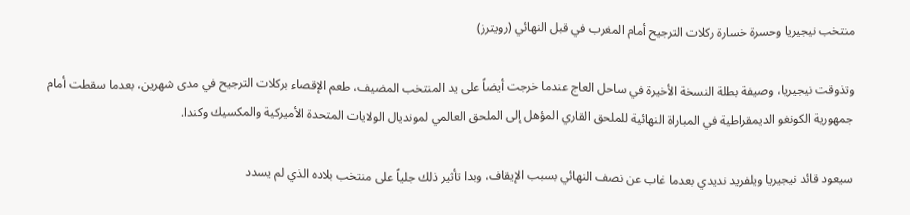منتخب نيجيريا وحسرة خسارة ركلات الترجيح أمام المغرب في قبل النهائي (رويترز)

وتذوقت نيجيريا، وصيفة بطلة النسخة الأخيرة في ساحل العاج عندما خرجت أيضاً على يد المنتخب المضيف، طعم الإقصاء بركلات الترجيح في مدى شهرين، بعدما سقطت أمام جمهورية الكونغو الديمقراطية في المباراة النهائية للملحق القاري المؤهل إلى الملحق العالمي لمونديال الولايات المتحدة الأميركية والمكسيك وكندا.

سيعود قائد نيجيريا ويلفريد نديدي بعدما غاب عن نصف النهائي بسبب الإيقاف، وبدا تأثير ذلك جلياً على منتخب بلاده الذي لم يسدد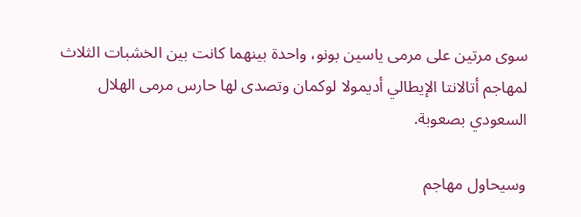سوى مرتين على مرمى ياسين بونو، واحدة بينهما كانت بين الخشبات الثلاث لمهاجم أتالانتا الإيطالي أديمولا لوكمان وتصدى لها حارس مرمى الهلال السعودي بصعوبة.

وسيحاول مهاجم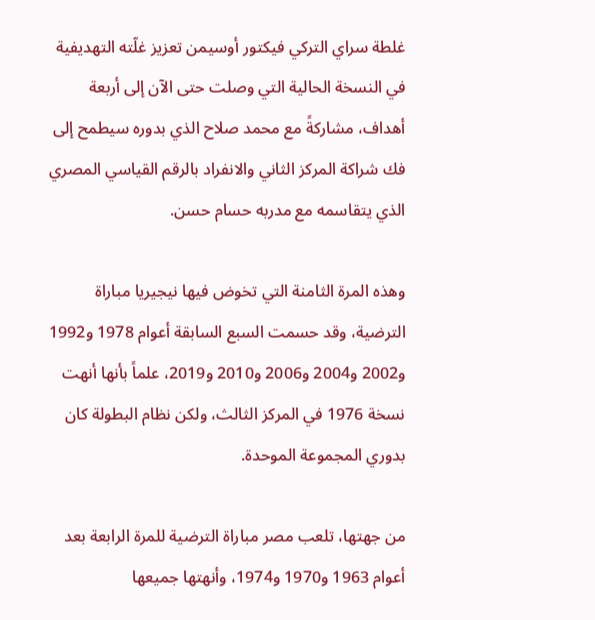غلطة سراي التركي فيكتور أوسيمن تعزيز غلّته التهديفية في النسخة الحالية التي وصلت حتى الآن إلى أربعة أهداف، مشاركةً مع محمد صلاح الذي بدوره سيطمح إلى فك شراكة المركز الثاني والانفراد بالرقم القياسي المصري الذي يتقاسمه مع مدربه حسام حسن.

وهذه المرة الثامنة التي تخوض فيها نيجيريا مباراة الترضية، وقد حسمت السبع السابقة أعوام 1978 و1992 و2002 و2004 و2006 و2010 و2019، علماً بأنها أنهت نسخة 1976 في المركز الثالث، ولكن نظام البطولة كان بدوري المجموعة الموحدة.

من جهتها، تلعب مصر مباراة الترضية للمرة الرابعة بعد أعوام 1963 و1970 و1974، وأنهتها جميعها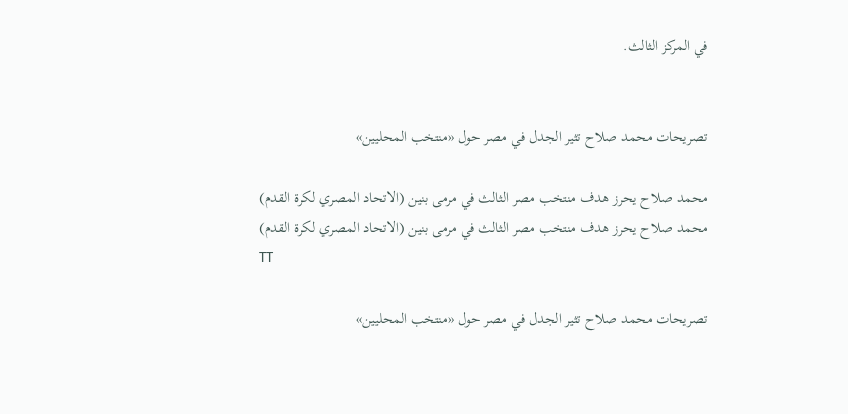في المركز الثالث.


تصريحات محمد صلاح تثير الجدل في مصر حول «منتخب المحليين»

محمد صلاح يحرز هدف منتخب مصر الثالث في مرمى بنين (الاتحاد المصري لكرة القدم)
محمد صلاح يحرز هدف منتخب مصر الثالث في مرمى بنين (الاتحاد المصري لكرة القدم)
TT

تصريحات محمد صلاح تثير الجدل في مصر حول «منتخب المحليين»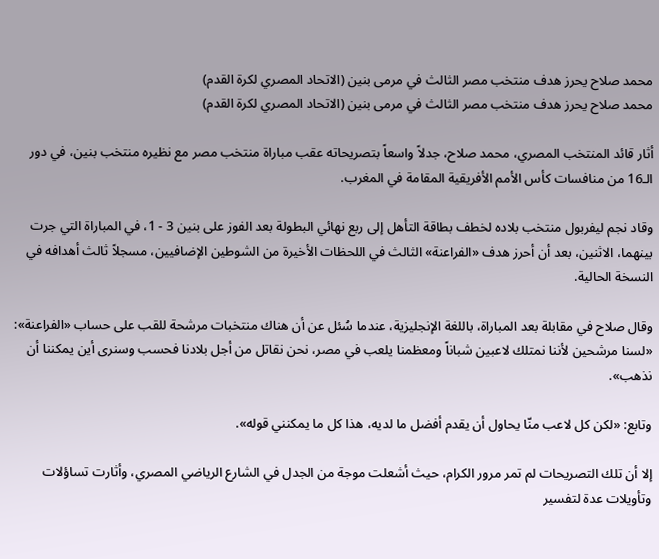محمد صلاح يحرز هدف منتخب مصر الثالث في مرمى بنين (الاتحاد المصري لكرة القدم)
محمد صلاح يحرز هدف منتخب مصر الثالث في مرمى بنين (الاتحاد المصري لكرة القدم)

أثار قائد المنتخب المصري، محمد صلاح، جدلاً واسعاً بتصريحاته عقب مباراة منتخب مصر مع نظيره منتخب بنين، في دور الـ16 من منافسات كأس الأمم الأفريقية المقامة في المغرب.

وقاد نجم ليفربول منتخب بلاده لخطف بطاقة التأهل إلى ربع نهائي البطولة بعد الفوز على بنين 3 - 1، في المباراة التي جرت بينهما، الاثنين، بعد أن أحرز هدف «الفراعنة» الثالث في اللحظات الأخيرة من الشوطين الإضافيين، مسجلاً ثالث أهدافه في النسخة الحالية.

وقال صلاح في مقابلة بعد المباراة، باللغة الإنجليزية، عندما سُئل عن أن هناك منتخبات مرشحة للقب على حساب «الفراعنة»: «لسنا مرشحين لأننا نمتلك لاعبين شباناً ومعظمنا يلعب في مصر، نحن نقاتل من أجل بلادنا فحسب وسنرى أين يمكننا أن نذهب».

وتابع: «لكن كل لاعب منّا يحاول أن يقدم أفضل ما لديه، هذا كل ما يمكنني قوله».

إلا أن تلك التصريحات لم تمر مرور الكرام، حيث أشعلت موجة من الجدل في الشارع الرياضي المصري، وأثارت تساؤلات وتأويلات عدة لتفسير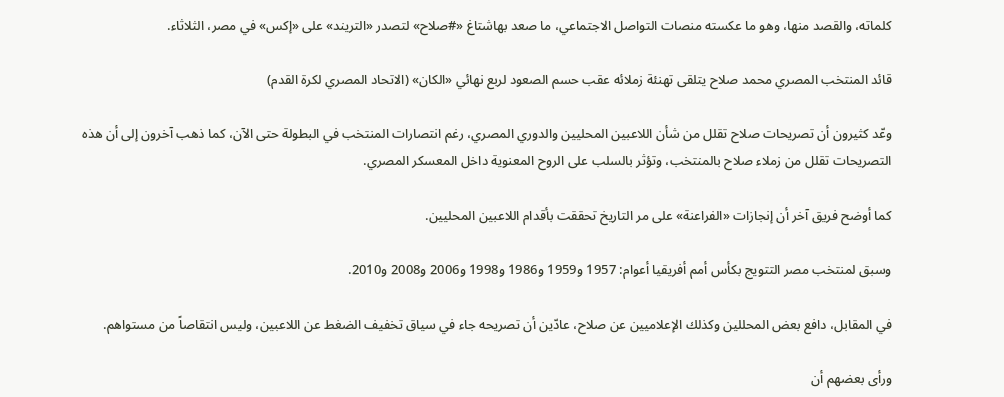كلماته، والقصد منها، وهو ما عكسته منصات التواصل الاجتماعي، ما صعد بهاشتاغ «#صلاح» لتصدر «التريند» على «إكس» في مصر، الثلاثاء.

قائد المنتخب المصري محمد صلاح يتلقى تهنئة زملائه عقب حسم الصعود لربع نهائي «الكان» (الاتحاد المصري لكرة القدم)

وعّد كثيرون أن تصريحات صلاح تقلل من شأن اللاعبين المحليين والدوري المصري، رغم انتصارات المنتخب في البطولة حتى الآن، كما ذهب آخرون إلى أن هذه التصريحات تقلل من زملاء صلاح بالمنتخب، وتؤثر بالسلب على الروح المعنوية داخل المعسكر المصري.

كما أوضح فريق آخر أن إنجازات «الفراعنة» على مر التاريخ تحققت بأقدام اللاعبين المحليين.

وسبق لمنتخب مصر التتويج بكأس أمم أفريقيا أعوام: 1957 و1959 و1986 و1998 و2006 و2008 و2010.

في المقابل، دافع بعض المحللين وكذلك الإعلاميين عن صلاح، عادّين أن تصريحه جاء في سياق تخفيف الضغط عن اللاعبين، وليس انتقاصاً من مستواهم.

ورأى بعضهم أن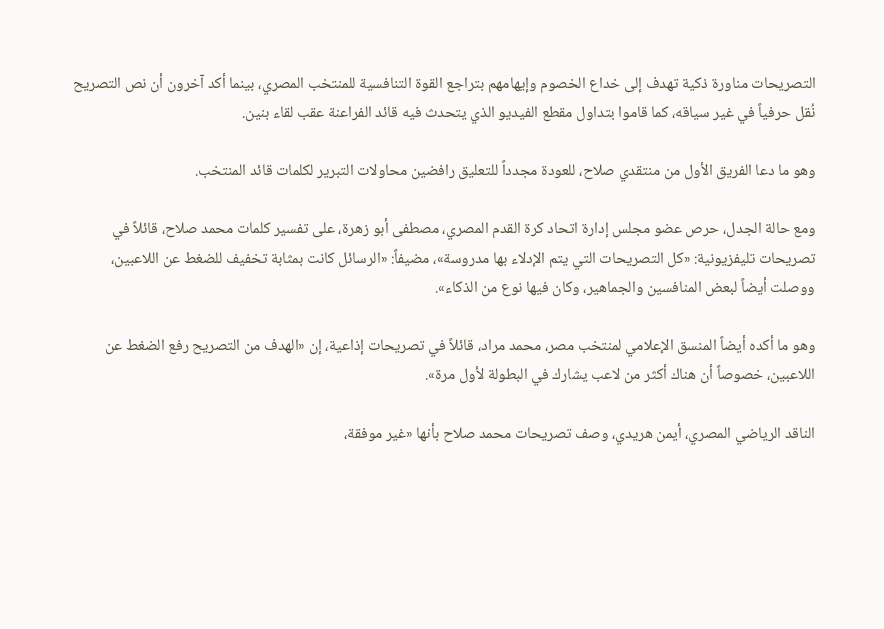التصريحات مناورة ذكية تهدف إلى خداع الخصوم وإيهامهم بتراجع القوة التنافسية للمنتخب المصري، بينما أكد آخرون أن نص التصريح نُقل حرفياً في غير سياقه، كما قاموا بتداول مقطع الفيديو الذي يتحدث فيه قائد الفراعنة عقب لقاء بنين.

وهو ما دعا الفريق الأول من منتقدي صلاح، للعودة مجدداً للتعليق رافضين محاولات التبرير لكلمات قائد المنتخب.

ومع حالة الجدل، حرص عضو مجلس إدارة اتحاد كرة القدم المصري، مصطفى أبو زهرة، على تفسير كلمات محمد صلاح، قائلاً في تصريحات تليفزيونية: «كل التصريحات التي يتم الإدلاء بها مدروسة»، مضيفاً: «الرسائل كانت بمثابة تخفيف للضغط عن اللاعبين، ووصلت أيضاً لبعض المنافسين والجماهير، وكان فيها نوع من الذكاء».

وهو ما أكده أيضاً المنسق الإعلامي لمنتخب مصر، محمد مراد، قائلاً في تصريحات إذاعية، إن «الهدف من التصريح رفع الضغط عن اللاعبين، خصوصاً أن هناك أكثر من لاعب يشارك في البطولة لأول مرة».

الناقد الرياضي المصري، أيمن هريدي، وصف تصريحات محمد صلاح بأنها «غير موفقة،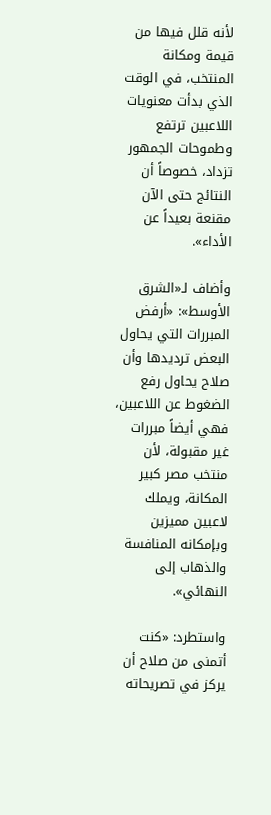لأنه قلل فيها من قيمة ومكانة المنتخب، في الوقت الذي بدأت معنويات اللاعبين ترتفع وطموحات الجمهور تزداد، خصوصاً أن النتائج حتى الآن مقنعة بعيداً عن الأداء».

وأضاف لـ«الشرق الأوسط»: «أرفض المبررات التي يحاول البعض ترديدها وأن صلاح يحاول رفع الضغوط عن اللاعبين، فهي أيضاً مبررات غير مقبولة، لأن منتخب مصر كبير المكانة، ويملك لاعبين مميزين وبإمكانه المنافسة والذهاب إلى النهائي».

واستطرد: «كنت أتمنى من صلاح أن يركز في تصريحاته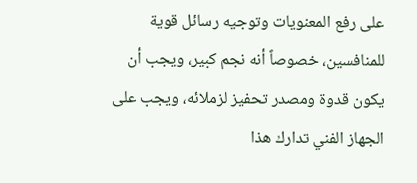على رفع المعنويات وتوجيه رسائل قوية للمنافسين، خصوصاً أنه نجم كبير، ويجب أن يكون قدوة ومصدر تحفيز لزملائه، ويجب على الجهاز الفني تدارك هذا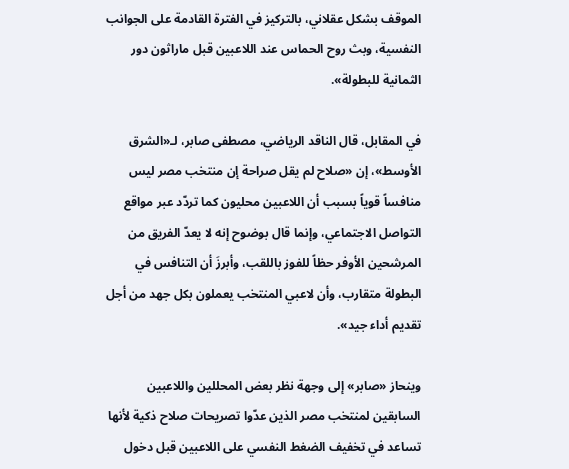الموقف بشكل عقلاني، بالتركيز في الفترة القادمة على الجوانب النفسية، وبث روح الحماس عند اللاعبين قبل ماراثون دور الثمانية للبطولة».

في المقابل، قال الناقد الرياضي، مصطفى صابر، لـ«الشرق الأوسط»، إن «صلاح لم يقل صراحة إن منتخب مصر ليس منافساً قوياً بسبب أن اللاعبين محليون كما تردّد عبر مواقع التواصل الاجتماعي، وإنما قال بوضوح إنه لا يعدّ الفريق من المرشحين الأوفر حظاً للفوز باللقب، وأبرزَ أن التنافس في البطولة متقارب، وأن لاعبي المنتخب يعملون بكل جهد من أجل تقديم أداء جيد».

وينحاز «صابر» إلى وجهة نظر بعض المحللين واللاعبين السابقين لمنتخب مصر الذين عدّوا تصريحات صلاح ذكية لأنها تساعد في تخفيف الضغط النفسي على اللاعبين قبل دخول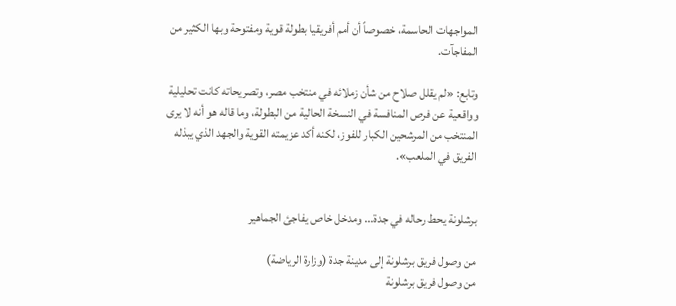المواجهات الحاسمة، خصوصاً أن أمم أفريقيا بطولة قوية ومفتوحة وبها الكثير من المفاجآت.

وتابع: «لم يقلل صلاح من شأن زملائه في منتخب مصر، وتصريحاته كانت تحليلية وواقعية عن فرص المنافسة في النسخة الحالية من البطولة، وما قاله هو أنه لا يرى المنتخب من المرشحين الكبار للفوز، لكنه أكد عزيمته القوية والجهد الذي يبذله الفريق في الملعب».


برشلونة يحط رحاله في جدة... ومدخل خاص يفاجئ الجماهير

من وصول فريق برشلونة إلى مدينة جدة (وزارة الرياضة)
من وصول فريق برشلونة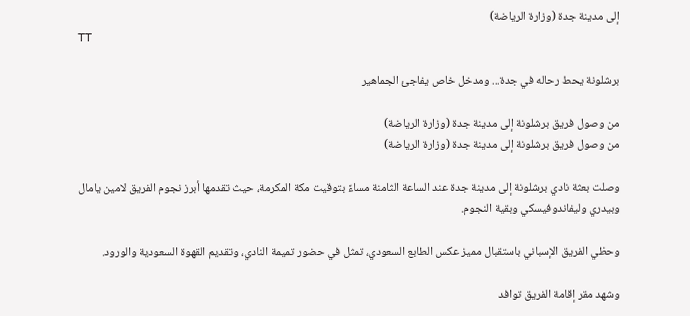إلى مدينة جدة (وزارة الرياضة)
TT

برشلونة يحط رحاله في جدة... ومدخل خاص يفاجئ الجماهير

من وصول فريق برشلونة إلى مدينة جدة (وزارة الرياضة)
من وصول فريق برشلونة إلى مدينة جدة (وزارة الرياضة)

وصلت بعثة نادي برشلونة إلى مدينة جدة عند الساعة الثامنة مساءً بتوقيت مكة المكرمة، حيث تقدمها أبرز نجوم الفريق لامين يامال وبيدري وليفاندوفيسكي وبقية النجوم.

وحظي الفريق الإسباني باستقبال مميز عكس الطابع السعودي، تمثل في حضور تميمة النادي، وتقديم القهوة السعودية والورود.

وشهد مقر إقامة الفريق توافد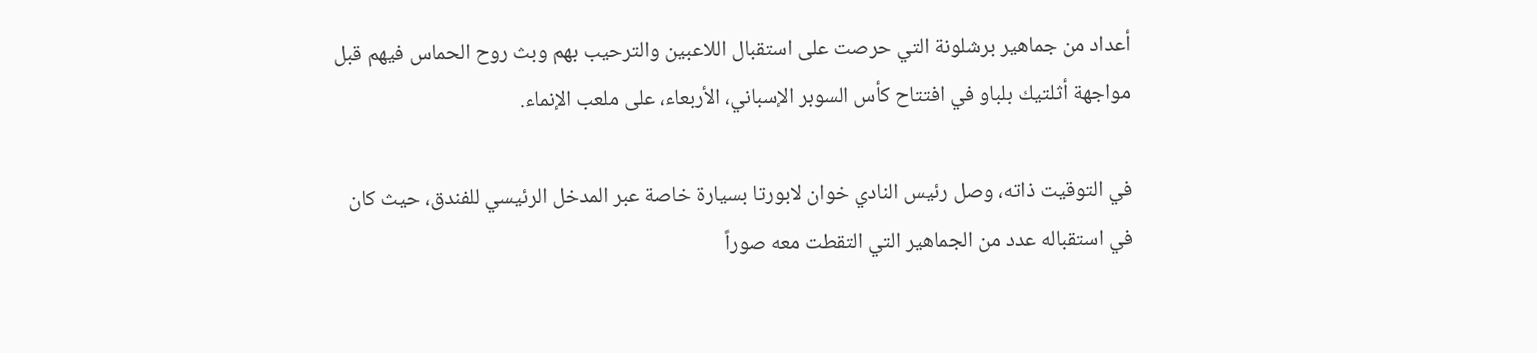أعداد من جماهير برشلونة التي حرصت على استقبال اللاعبين والترحيب بهم وبث روح الحماس فيهم قبل مواجهة أثلتيك بلباو في افتتاح كأس السوبر الإسباني، الأربعاء، على ملعب الإنماء.

في التوقيت ذاته، وصل رئيس النادي خوان لابورتا بسيارة خاصة عبر المدخل الرئيسي للفندق، حيث كان في استقباله عدد من الجماهير التي التقطت معه صوراً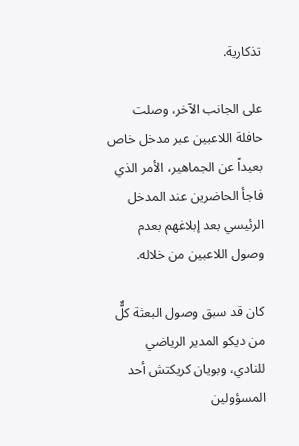تذكارية.

على الجانب الآخر، وصلت حافلة اللاعبين عبر مدخل خاص بعيداً عن الجماهير، الأمر الذي فاجأ الحاضرين عند المدخل الرئيسي بعد إبلاغهم بعدم وصول اللاعبين من خلاله.

كان قد سبق وصول البعثة كلٌّ من ديكو المدير الرياضي للنادي، وبويان كريكتش أحد المسؤولين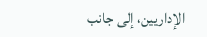الإداريين، إلى جانب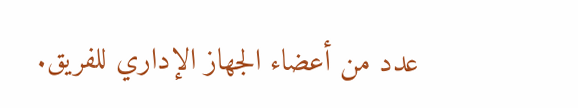عدد من أعضاء الجهاز الإداري للفريق.